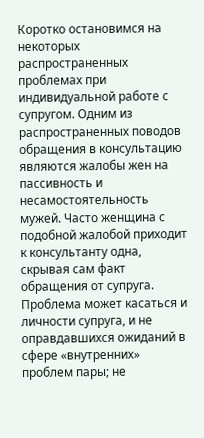Коротко остановимся на некоторых распространенных проблемах при индивидуальной работе с супругом. Одним из распространенных поводов обращения в консультацию являются жалобы жен на пассивность и несамостоятельность мужей. Часто женщина с подобной жалобой приходит к консультанту одна, скрывая сам факт обращения от супруга. Проблема может касаться и личности супруга, и не оправдавшихся ожиданий в сфере «внутренних» проблем пары; не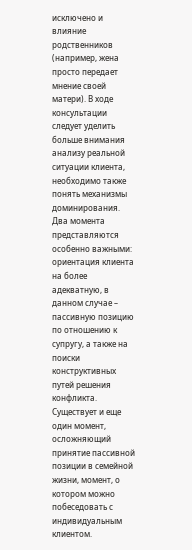исключено и влияние родственников (например, жена просто передает мнение своей матери). В ходе консультации следует уделить больше внимания анализу реальной ситуации клиента, необходимо также понять механизмы доминирования. Два момента представляются особенно важными: ориентация клиента на более адекватную, в данном случае – пассивную позицию по отношению к супругу, а также на поиски конструктивных путей решения конфликта.
Существует и еще один момент, осложняющий принятие пассивной позиции в семейной жизни, момент, о котором можно побеседовать с индивидуальным клиентом.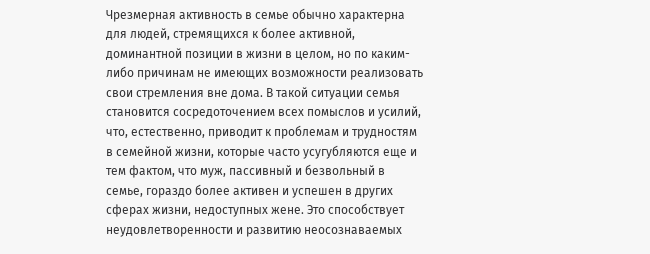Чрезмерная активность в семье обычно характерна для людей, стремящихся к более активной, доминантной позиции в жизни в целом, но по каким-либо причинам не имеющих возможности реализовать свои стремления вне дома. В такой ситуации семья становится сосредоточением всех помыслов и усилий, что, естественно, приводит к проблемам и трудностям в семейной жизни, которые часто усугубляются еще и тем фактом, что муж, пассивный и безвольный в семье, гораздо более активен и успешен в других сферах жизни, недоступных жене. Это способствует неудовлетворенности и развитию неосознаваемых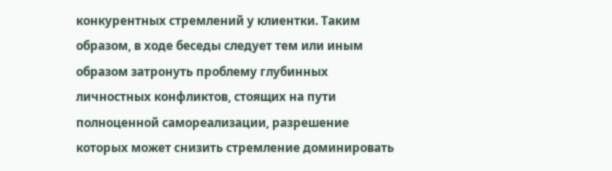конкурентных стремлений у клиентки. Таким образом, в ходе беседы следует тем или иным образом затронуть проблему глубинных личностных конфликтов, стоящих на пути полноценной самореализации, разрешение которых может снизить стремление доминировать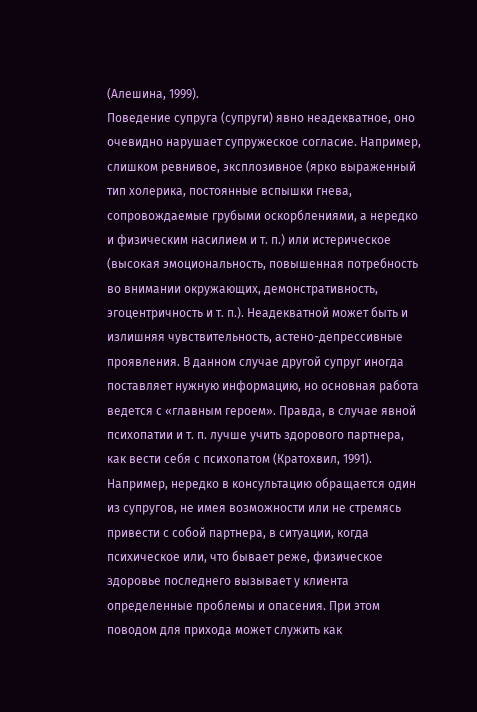(Алешина, 1999).
Поведение супруга (супруги) явно неадекватное, оно очевидно нарушает супружеское согласие. Например, слишком ревнивое, эксплозивное (ярко выраженный тип холерика, постоянные вспышки гнева, сопровождаемые грубыми оскорблениями, а нередко и физическим насилием и т. п.) или истерическое (высокая эмоциональность, повышенная потребность во внимании окружающих, демонстративность, эгоцентричность и т. п.). Неадекватной может быть и излишняя чувствительность, астено-депрессивные проявления. В данном случае другой супруг иногда поставляет нужную информацию, но основная работа ведется с «главным героем». Правда, в случае явной психопатии и т. п. лучше учить здорового партнера, как вести себя с психопатом (Кратохвил, 1991).
Например, нередко в консультацию обращается один из супругов, не имея возможности или не стремясь привести с собой партнера, в ситуации, когда психическое или, что бывает реже, физическое здоровье последнего вызывает у клиента определенные проблемы и опасения. При этом поводом для прихода может служить как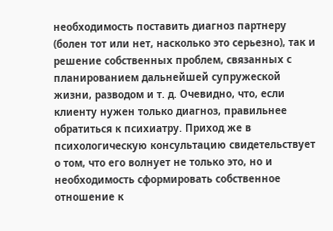необходимость поставить диагноз партнеру (болен тот или нет, насколько это серьезно), так и решение собственных проблем, связанных с планированием дальнейшей супружеской жизни, разводом и т. д. Очевидно, что, если клиенту нужен только диагноз, правильнее обратиться к психиатру. Приход же в психологическую консультацию свидетельствует о том, что его волнует не только это, но и необходимость сформировать собственное отношение к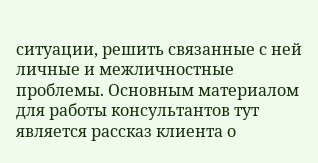ситуации, решить связанные с ней личные и межличностные проблемы. Основным материалом для работы консультантов тут является рассказ клиента о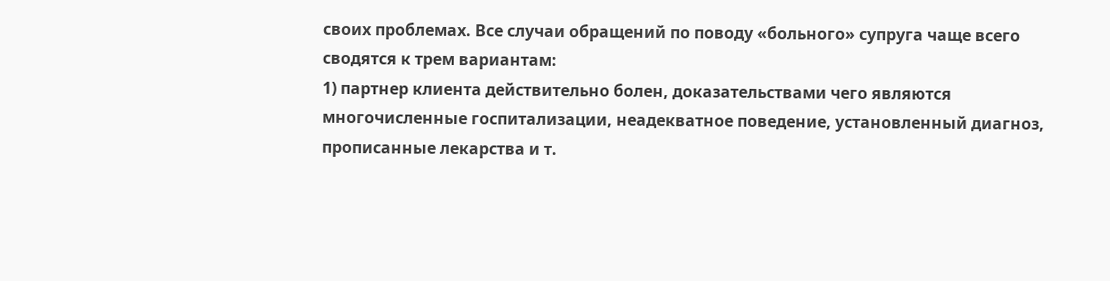своих проблемах. Все случаи обращений по поводу «больного» супруга чаще всего сводятся к трем вариантам:
1) партнер клиента действительно болен, доказательствами чего являются многочисленные госпитализации, неадекватное поведение, установленный диагноз, прописанные лекарства и т.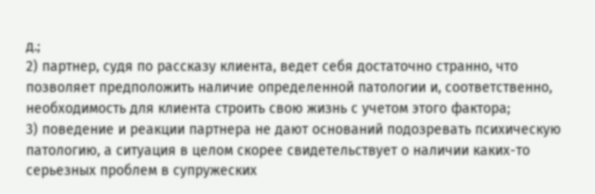д.;
2) партнер, судя по рассказу клиента, ведет себя достаточно странно, что позволяет предположить наличие определенной патологии и, соответственно, необходимость для клиента строить свою жизнь с учетом этого фактора;
3) поведение и реакции партнера не дают оснований подозревать психическую патологию, а ситуация в целом скорее свидетельствует о наличии каких-то серьезных проблем в супружеских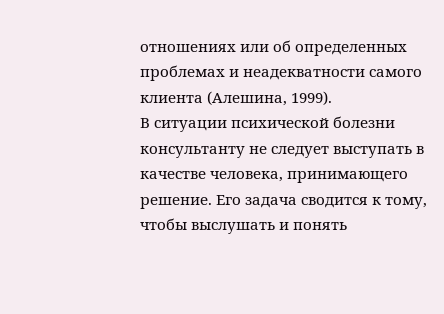отношениях или об определенных проблемах и неадекватности самого клиента (Алешина, 1999).
В ситуации психической болезни консультанту не следует выступать в качестве человека, принимающего решение. Его задача сводится к тому, чтобы выслушать и понять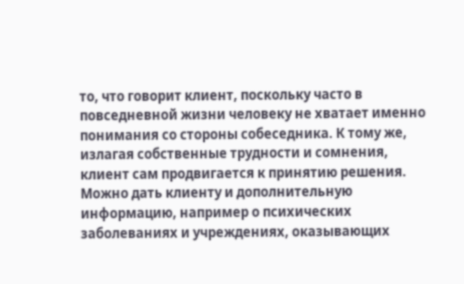то, что говорит клиент, поскольку часто в повседневной жизни человеку не хватает именно понимания со стороны собеседника. К тому же, излагая собственные трудности и сомнения, клиент сам продвигается к принятию решения. Можно дать клиенту и дополнительную информацию, например о психических заболеваниях и учреждениях, оказывающих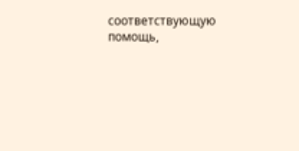соответствующую помощь,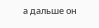а дальше он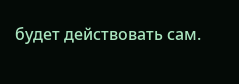будет действовать сам.